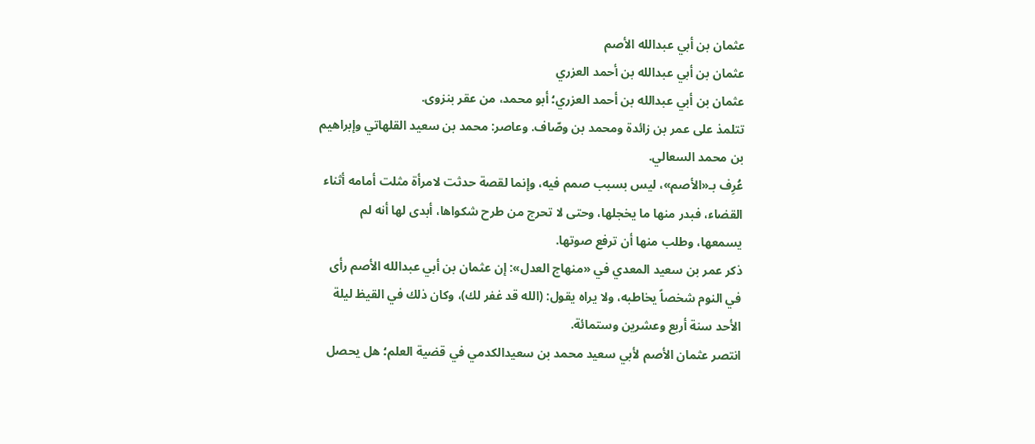عثمان بن أبي عبدالله الأصم
عثمان بن أبي عبدالله بن أحمد العزري
عثمان بن أبي عبدالله بن أحمد العزري؛ أبو محمد، من عقر بنزوى.
تتلمذ على عمر بن زائدة ومحمد بن وصّاف. وعاصر: محمد بن سعيد القلهاتي وإبراهيم بن محمد السعالي.
عُرِف بـ«الأصم»، ليس بسبب صمم فيه، وإنما لقصة حدثت لامرأة مثلت أمامه أثناء القضاء، فبدر منها ما يخجلها، وحتى لا تحرج من طرح شكواها، أبدى لها أنه لم يسمعها، وطلب منها أن ترفع صوتها.
ذكر عمر بن سعيد المعدي في «منهاج العدل»: إن عثمان بن أبي عبدالله الأصم رأى في النوم شخصاً يخاطبه، ولا يراه يقول: (الله قد غفر لك)، وكان ذلك في القيظ ليلة الأحد سنة أربع وعشرين وستمائة.
انتصر عثمان الأصم لأبي سعيد محمد بن سعيدالكدمي في قضية العلم؛ هل يحصل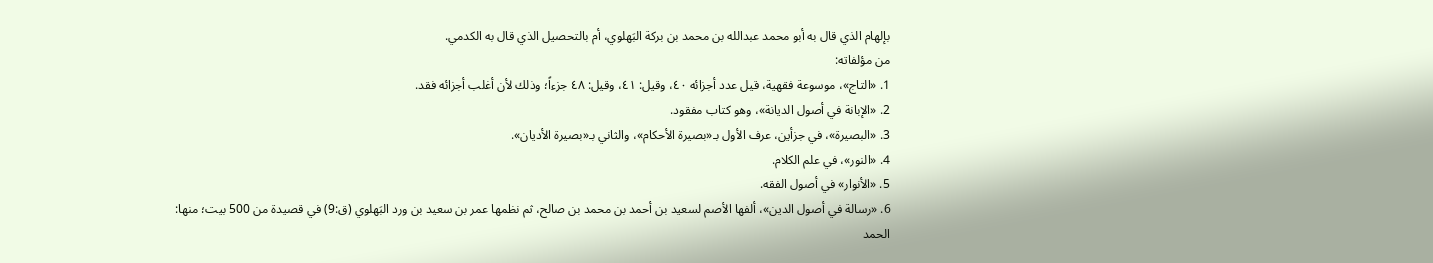بإلهام الذي قال به أبو محمد عبدالله بن محمد بن بركة البَهلوي، أم بالتحصيل الذي قال به الكدمي.
من مؤلفاته:
1. «التاج»، موسوعة فقهية، قيل عدد أجزائه ٤٠، وقيل: ٤١، وقيل: ٤٨ جزءاً؛ وذلك لأن أغلب أجزائه فقد.
2. «الإبانة في أصول الديانة»، وهو كتاب مفقود.
3. «البصيرة»، في جزأين، عرف الأول بـ«بصيرة الأحكام»، والثاني بـ«بصيرة الأديان».
4. «النور»، في علم الكلام.
5. «الأنوار» في أصول الفقه.
6. «رسالة في أصول الدين»، ألفها الأصم لسعيد بن أحمد بن محمد بن صالح، ثم نظمها عمر بن سعيد بن ورد البَهلوي (ق:9) في قصيدة من 500 بيت؛ منها:
الحمد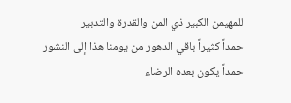للمهيمن الكبير ذي المن والقدرة والتدبير
حمداً كثيراً باقي الدهور من يومنا هذا إلى النشور
حمداً يكون بعده الرضاء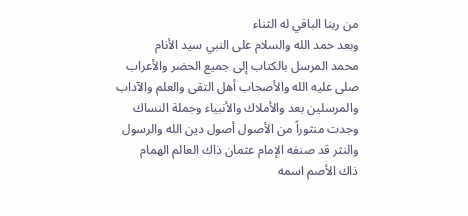من ربنا الباقي له الثناء
وبعد حمد الله والسلام على النبي سيد الأنام
محمد المرسل بالكتاب إلى جميع الحضر والأعراب
صلى عليه الله والأصحاب أهل التقى والعلم والآداب
والمرسلين بعد والأملاك والأنبياء وجملة النساك
وجدت منثوراً من الأصول أصول دين الله والرسول
والنثر قد صنفه الإمام عثمان ذاك العالم الهمام
ذاك الأصم اسمه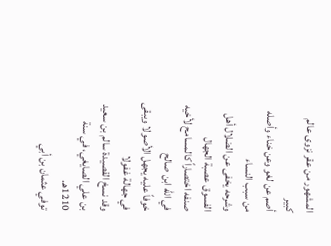المشهور من عقر نزوى عالم كبير
أصم عن لغو وعن خناء وأصله من سبب النساء
وشرحه يخفى عن الضلال أهل الفسوق عصبة الجهال
صنفه اختصاراً كالمسامح لأخيه في الله ابن صالح
خوفاً عليه يجهل الأصولا ويبقى في جهالة غفولا
وقد نسخ القصيدة سالم بن سعيد بن علي الصايغي، في سنة 1210هـ.
توفي عثمان بن أبي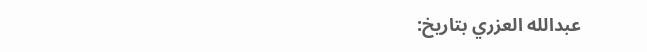عبدالله العزري بتاريخ: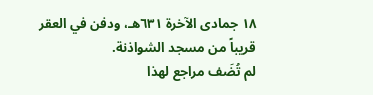۱۸ جمادى الآخرة ٦٣١هـ، ودفن في العقر قريباً من مسجد الشواذنة.
لم تُضَف مراجع لهذا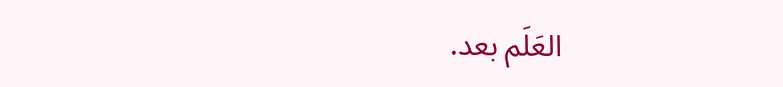العَلَم بعد.